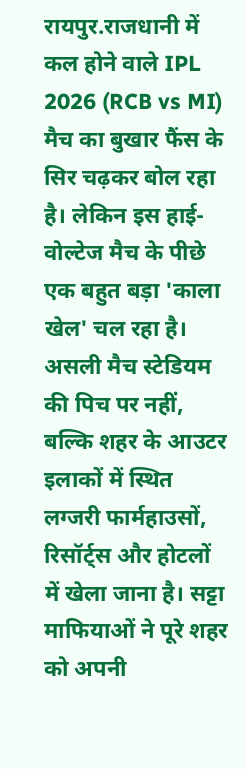रायपुर.राजधानी में कल होने वाले IPL 2026 (RCB vs MI) मैच का बुखार फैंस के सिर चढ़कर बोल रहा है। लेकिन इस हाई-वोल्टेज मैच के पीछे एक बहुत बड़ा 'काला खेल' चल रहा है। असली मैच स्टेडियम की पिच पर नहीं, बल्कि शहर के आउटर इलाकों में स्थित लग्जरी फार्महाउसों, रिसॉर्ट्स और होटलों में खेला जाना है। सट्टा माफियाओं ने पूरे शहर को अपनी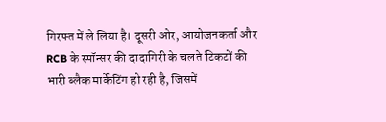गिरफ्त में ले लिया है। दूसरी ओर, आयोजनकर्ता और RCB के स्पॉन्सर की दादागिरी के चलते टिकटों की भारी ब्लैक मार्केटिंग हो रही है, जिसमें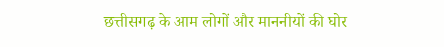छत्तीसगढ़ के आम लोगों और माननीयों की घोर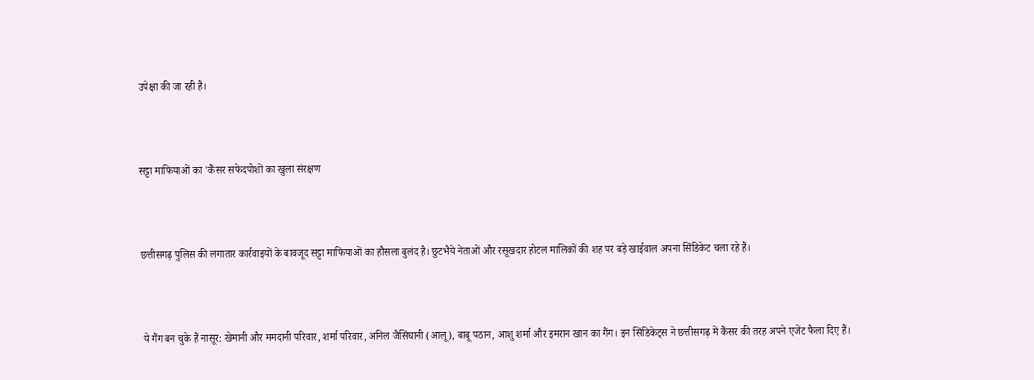उपेक्षा की जा रही है।



सट्टा माफियाओं का 'कैंसर सफेदपोशों का खुला संरक्षण



छत्तीसगढ़ पुलिस की लगातार कार्रवाइयों के बावजूद सट्टा माफियाओं का हौसला बुलंद है। छुटभैये नेताओं और रसूखदार होटल मालिकों की शह पर बड़े खाईवाल अपना सिंडिकेट चला रहे हैं।



 ये गैंग बन चुके हैं नासूर: खेमानी और ममदानी परिवार, शर्मा परिवार, अनिल जैसिंघानी (आलू), बाबू पठान, आशु शर्मा और इमरान खान का गैंग। इन सिंडिकेट्स ने छत्तीसगढ़ में कैंसर की तरह अपने एजेंट फैला दिए हैं।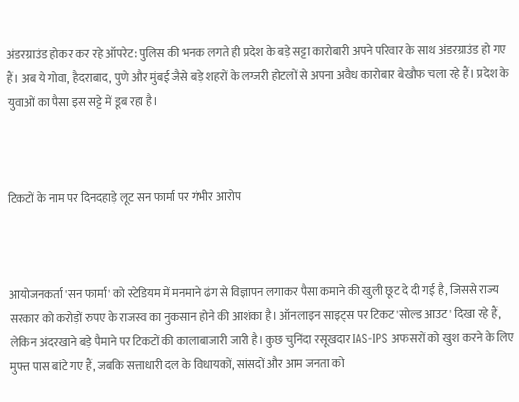अंडरग्राउंड होकर कर रहे ऑपरेट: पुलिस की भनक लगते ही प्रदेश के बड़े सट्टा कारोबारी अपने परिवार के साथ अंडरग्राउंड हो गए हैं। अब ये गोवा, हैदराबाद, पुणे और मुंबई जैसे बड़े शहरों के लग्जरी होटलों से अपना अवैध कारोबार बेखौफ चला रहे हैं। प्रदेश के युवाओं का पैसा इस सट्टे में डूब रहा है।



टिकटों के नाम पर दिनदहाड़े लूट सन फार्मा पर गंभीर आरोप



आयोजनकर्ता 'सन फार्मा' को स्टेडियम में मनमाने ढंग से विज्ञापन लगाकर पैसा कमाने की खुली छूट दे दी गई है, जिससे राज्य सरकार को करोड़ों रुपए के राजस्व का नुकसान होने की आशंका है। ऑनलाइन साइट्स पर टिकट 'सोल्ड आउट' दिखा रहे हैं, लेकिन अंदरखाने बड़े पैमाने पर टिकटों की कालाबाजारी जारी है। कुछ चुनिंदा रसूखदार IAS-IPS अफसरों को खुश करने के लिए मुफ्त पास बांटे गए हैं, जबकि सत्ताधारी दल के विधायकों, सांसदों और आम जनता को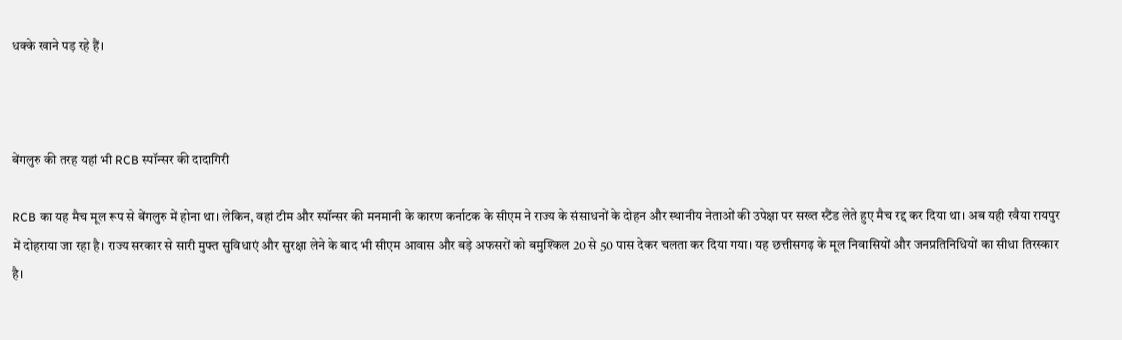धक्के खाने पड़ रहे हैं।



बेंगलुरु की तरह यहां भी RCB स्पॉन्सर की दादागिरी

RCB का यह मैच मूल रूप से बेंगलुरु में होना था। लेकिन, वहां टीम और स्पॉन्सर की मनमानी के कारण कर्नाटक के सीएम ने राज्य के संसाधनों के दोहन और स्थानीय नेताओं की उपेक्षा पर सख्त स्टैंड लेते हुए मैच रद्द कर दिया था। अब यही रवैया रायपुर में दोहराया जा रहा है। राज्य सरकार से सारी मुफ्त सुविधाएं और सुरक्षा लेने के बाद भी सीएम आवास और बड़े अफसरों को बमुश्किल 20 से 50 पास देकर चलता कर दिया गया। यह छत्तीसगढ़ के मूल निवासियों और जनप्रतिनिधियों का सीधा तिरस्कार है।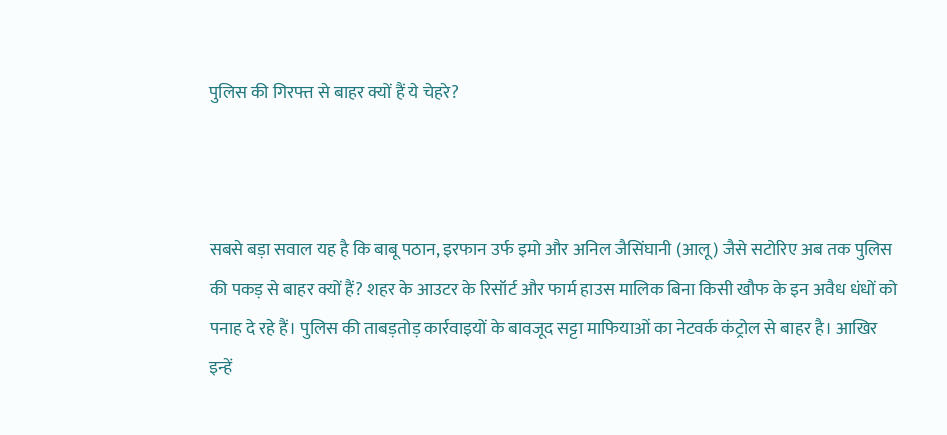पुलिस की गिरफ्त से बाहर क्यों हैं ये चेहरे?



सबसे बड़ा सवाल यह है कि बाबू पठान, इरफान उर्फ इमो और अनिल जैसिंघानी (आलू) जैसे सटोरिए अब तक पुलिस की पकड़ से बाहर क्यों हैं? शहर के आउटर के रिसॉर्ट और फार्म हाउस मालिक बिना किसी खौफ के इन अवैध धंधों को पनाह दे रहे हैं। पुलिस की ताबड़तोड़ कार्रवाइयों के बावजूद सट्टा माफियाओं का नेटवर्क कंट्रोल से बाहर है। आखिर इन्हें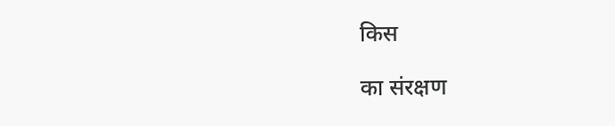किस

का संरक्षण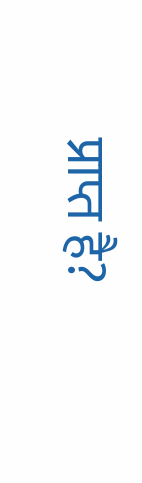प्राप्त है?